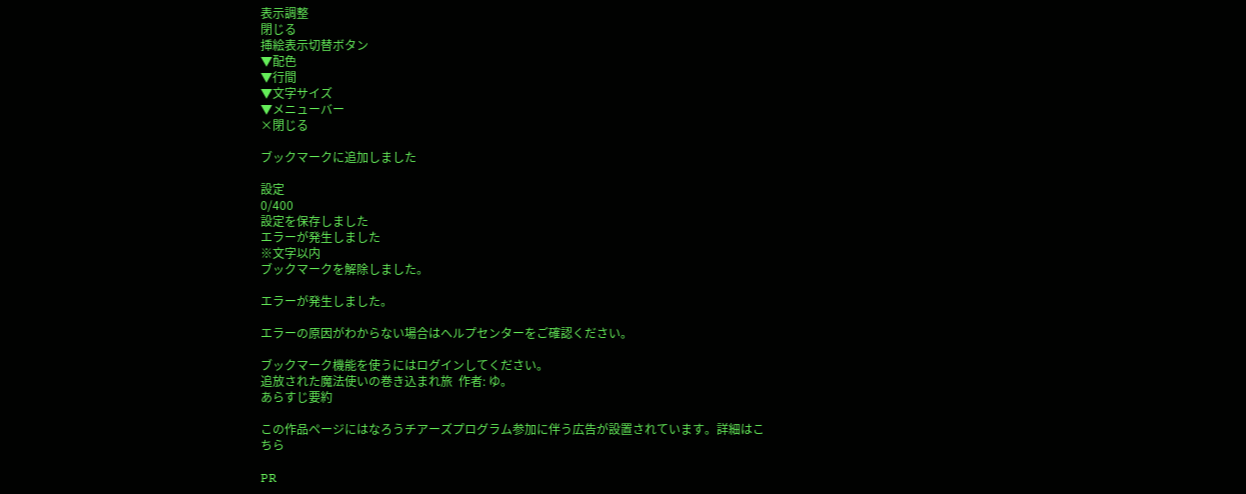表示調整
閉じる
挿絵表示切替ボタン
▼配色
▼行間
▼文字サイズ
▼メニューバー
×閉じる

ブックマークに追加しました

設定
0/400
設定を保存しました
エラーが発生しました
※文字以内
ブックマークを解除しました。

エラーが発生しました。

エラーの原因がわからない場合はヘルプセンターをご確認ください。

ブックマーク機能を使うにはログインしてください。
追放された魔法使いの巻き込まれ旅  作者: ゆ。
あらすじ要約

この作品ページにはなろうチアーズプログラム参加に伴う広告が設置されています。詳細はこちら

PR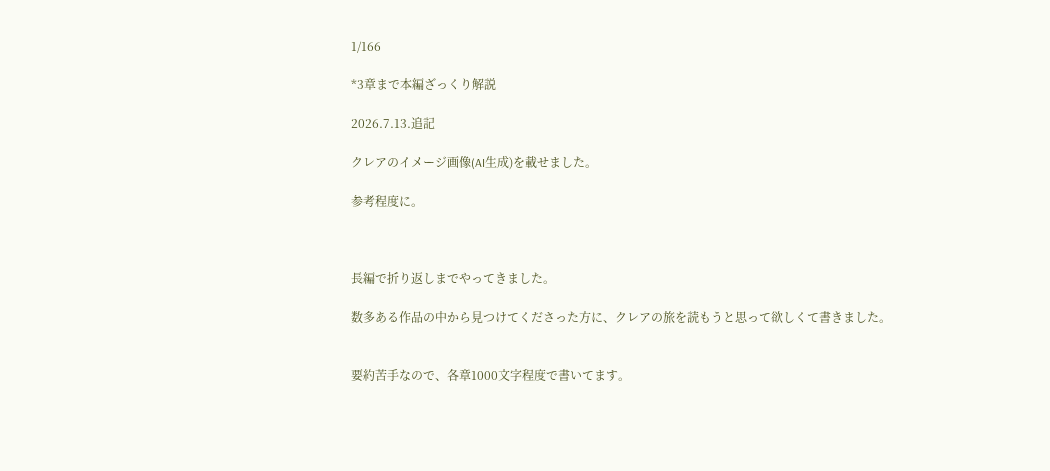1/166

*3章まで本編ざっくり解説

2026.7.13.追記

クレアのイメージ画像(AI生成)を載せました。

参考程度に。



長編で折り返しまでやってきました。

数多ある作品の中から見つけてくださった方に、クレアの旅を読もうと思って欲しくて書きました。


要約苦手なので、各章1000文字程度で書いてます。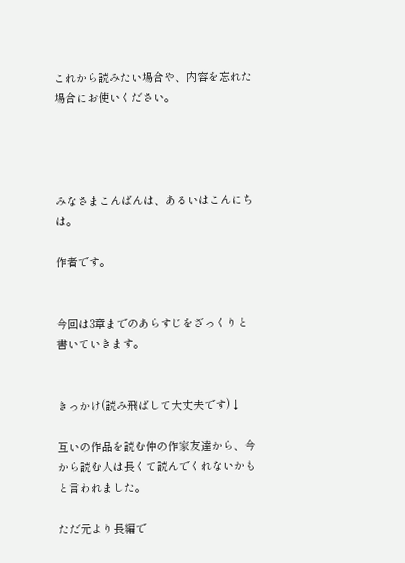これから読みたい場合や、内容を忘れた場合にお使いください。




みなさまこんばんは、あるいはこんにちは。

作者です。


今回は3章までのあらすじをざっくりと書いていきます。


きっかけ(読み飛ばして大丈夫です)↓

互いの作品を読む仲の作家友達から、今から読む人は長くて読んでくれないかもと言われました。

ただ元より長編で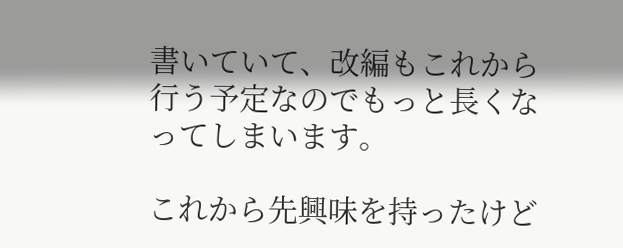書いていて、改編もこれから行う予定なのでもっと長くなってしまいます。

これから先興味を持ったけど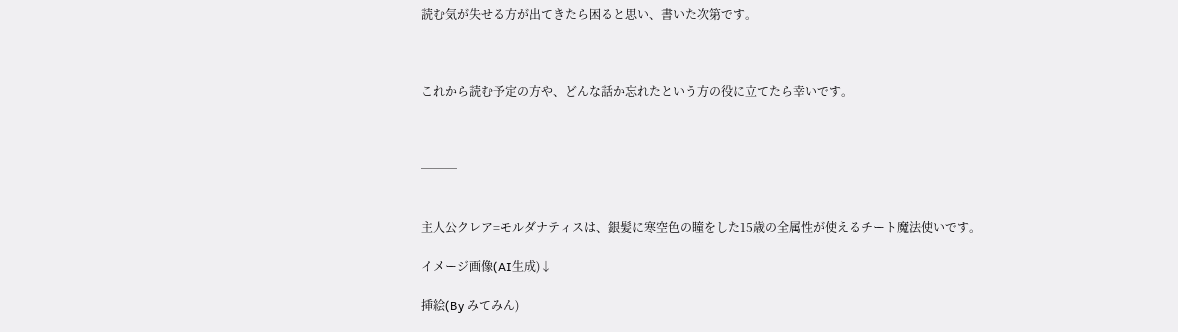読む気が失せる方が出てきたら困ると思い、書いた次第です。



これから読む予定の方や、どんな話か忘れたという方の役に立てたら幸いです。



───


主人公クレア=モルダナティスは、銀髪に寒空色の瞳をした15歳の全属性が使えるチート魔法使いです。

イメージ画像(AI生成)↓

挿絵(By みてみん)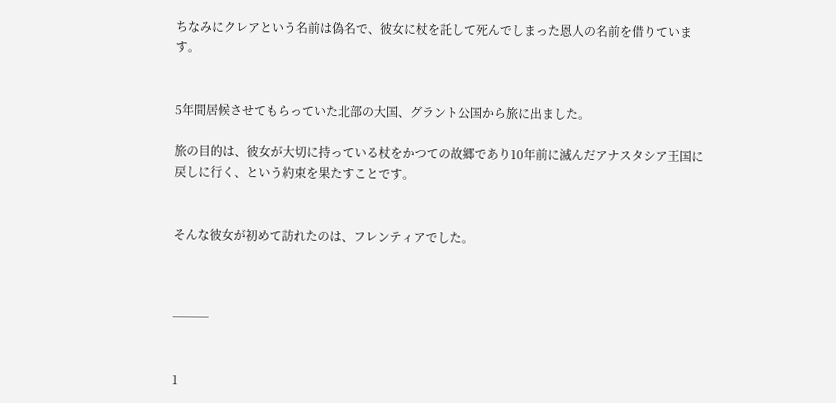ちなみにクレアという名前は偽名で、彼女に杖を託して死んでしまった恩人の名前を借りています。


5年間居候させてもらっていた北部の大国、グラント公国から旅に出ました。

旅の目的は、彼女が大切に持っている杖をかつての故郷であり10年前に滅んだアナスタシア王国に戻しに行く、という約束を果たすことです。


そんな彼女が初めて訪れたのは、フレンティアでした。



───


1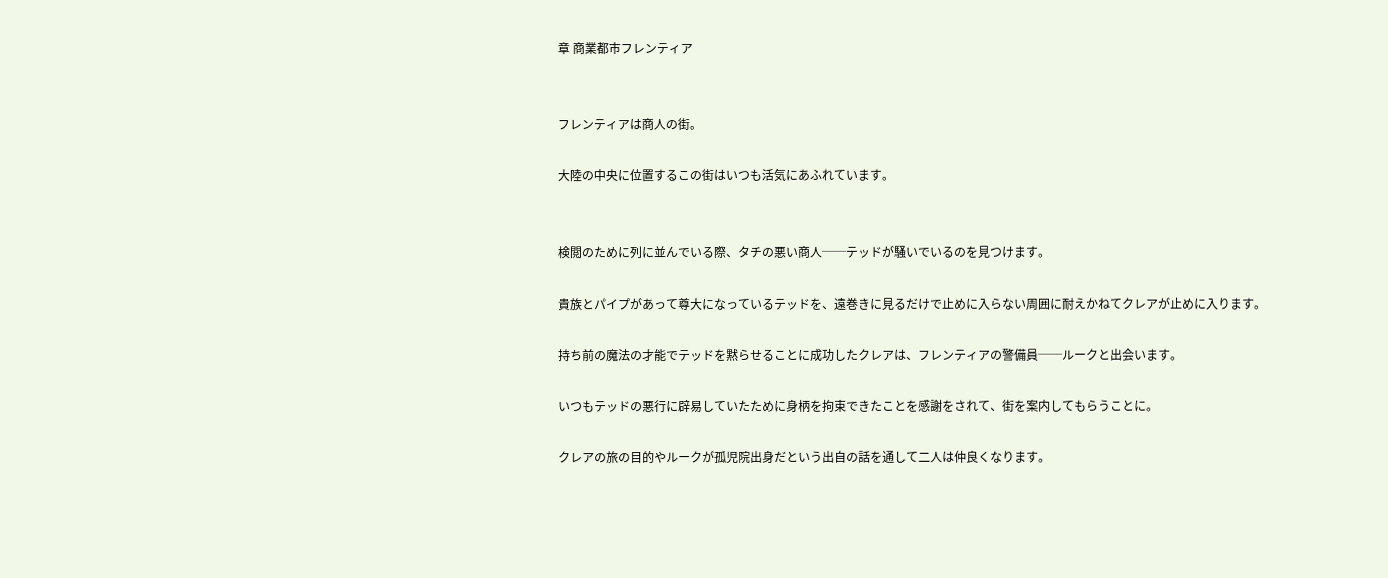章 商業都市フレンティア


フレンティアは商人の街。

大陸の中央に位置するこの街はいつも活気にあふれています。


検閲のために列に並んでいる際、タチの悪い商人──テッドが騒いでいるのを見つけます。

貴族とパイプがあって尊大になっているテッドを、遠巻きに見るだけで止めに入らない周囲に耐えかねてクレアが止めに入ります。

持ち前の魔法の才能でテッドを黙らせることに成功したクレアは、フレンティアの警備員──ルークと出会います。

いつもテッドの悪行に辟易していたために身柄を拘束できたことを感謝をされて、街を案内してもらうことに。

クレアの旅の目的やルークが孤児院出身だという出自の話を通して二人は仲良くなります。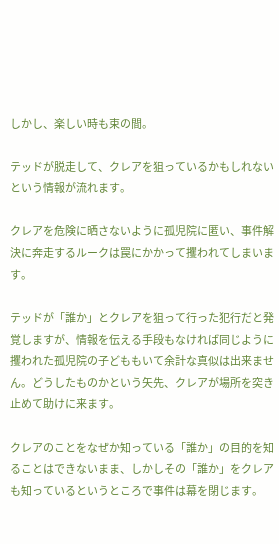しかし、楽しい時も束の間。

テッドが脱走して、クレアを狙っているかもしれないという情報が流れます。

クレアを危険に晒さないように孤児院に匿い、事件解決に奔走するルークは罠にかかって攫われてしまいます。

テッドが「誰か」とクレアを狙って行った犯行だと発覚しますが、情報を伝える手段もなければ同じように攫われた孤児院の子どももいて余計な真似は出来ません。どうしたものかという矢先、クレアが場所を突き止めて助けに来ます。

クレアのことをなぜか知っている「誰か」の目的を知ることはできないまま、しかしその「誰か」をクレアも知っているというところで事件は幕を閉じます。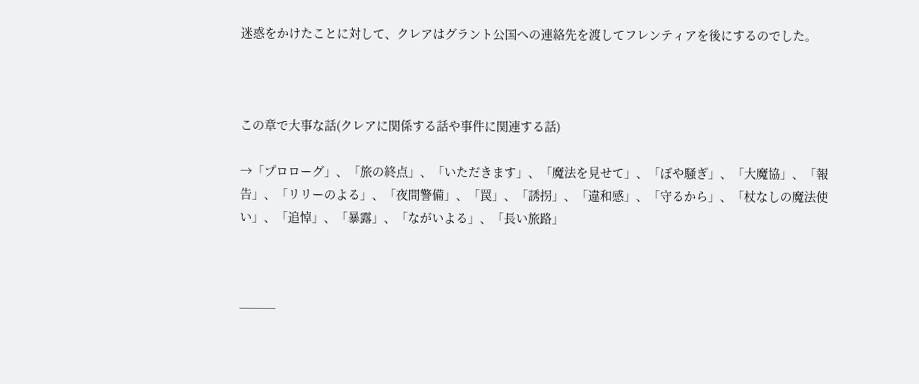迷惑をかけたことに対して、クレアはグラント公国への連絡先を渡してフレンティアを後にするのでした。



この章で大事な話(クレアに関係する話や事件に関連する話)

→「プロローグ」、「旅の終点」、「いただきます」、「魔法を見せて」、「ぼや騒ぎ」、「大魔協」、「報告」、「リリーのよる」、「夜間警備」、「罠」、「誘拐」、「違和感」、「守るから」、「杖なしの魔法使い」、「追悼」、「暴露」、「ながいよる」、「長い旅路」



───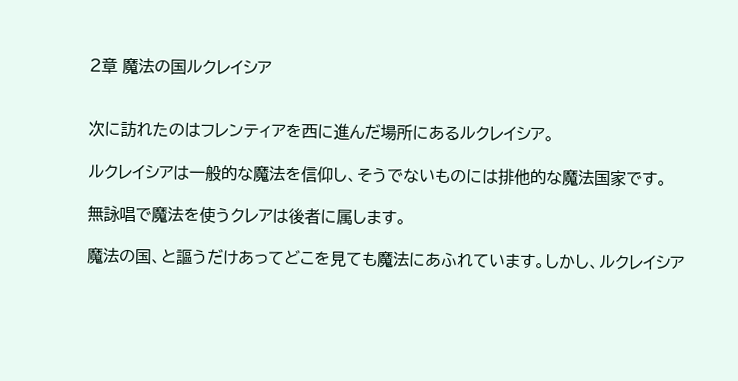2章 魔法の国ルクレイシア


次に訪れたのはフレンティアを西に進んだ場所にあるルクレイシア。

ルクレイシアは一般的な魔法を信仰し、そうでないものには排他的な魔法国家です。

無詠唱で魔法を使うクレアは後者に属します。

魔法の国、と謳うだけあってどこを見ても魔法にあふれています。しかし、ルクレイシア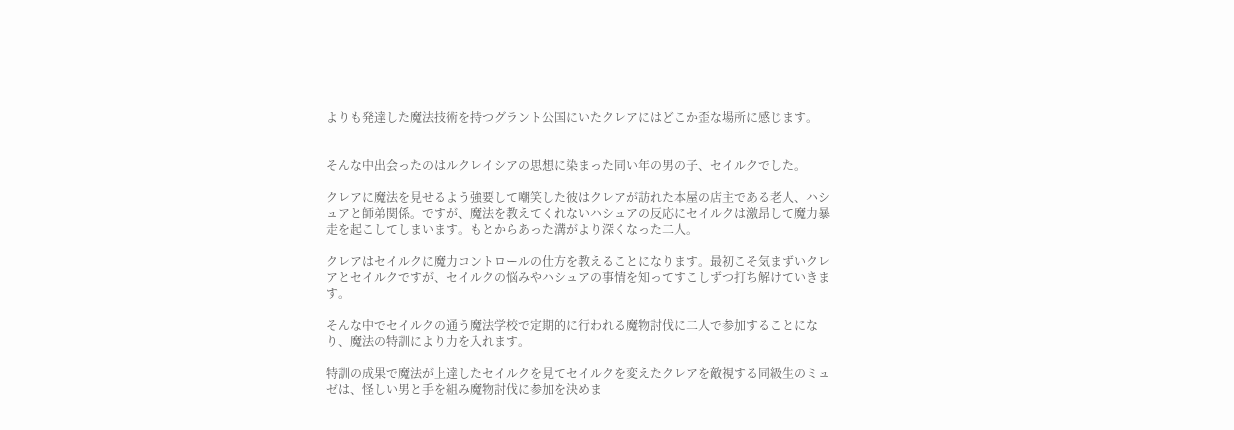よりも発達した魔法技術を持つグラント公国にいたクレアにはどこか歪な場所に感じます。


そんな中出会ったのはルクレイシアの思想に染まった同い年の男の子、セイルクでした。

クレアに魔法を見せるよう強要して嘲笑した彼はクレアが訪れた本屋の店主である老人、ハシュアと師弟関係。ですが、魔法を教えてくれないハシュアの反応にセイルクは激昂して魔力暴走を起こしてしまいます。もとからあった溝がより深くなった二人。

クレアはセイルクに魔力コントロールの仕方を教えることになります。最初こそ気まずいクレアとセイルクですが、セイルクの悩みやハシュアの事情を知ってすこしずつ打ち解けていきます。

そんな中でセイルクの通う魔法学校で定期的に行われる魔物討伐に二人で参加することになり、魔法の特訓により力を入れます。

特訓の成果で魔法が上達したセイルクを見てセイルクを変えたクレアを敵視する同級生のミュゼは、怪しい男と手を組み魔物討伐に参加を決めま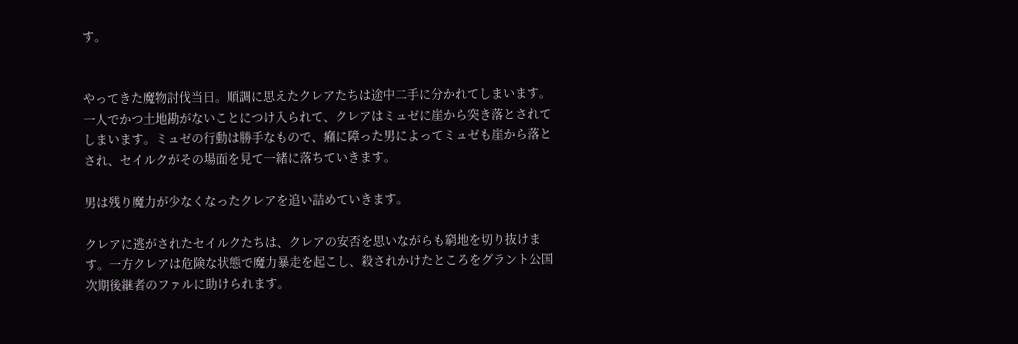す。


やってきた魔物討伐当日。順調に思えたクレアたちは途中二手に分かれてしまいます。一人でかつ土地勘がないことにつけ入られて、クレアはミュゼに崖から突き落とされてしまいます。ミュゼの行動は勝手なもので、癪に障った男によってミュゼも崖から落とされ、セイルクがその場面を見て一緒に落ちていきます。

男は残り魔力が少なくなったクレアを追い詰めていきます。

クレアに逃がされたセイルクたちは、クレアの安否を思いながらも窮地を切り抜けます。一方クレアは危険な状態で魔力暴走を起こし、殺されかけたところをグラント公国次期後継者のファルに助けられます。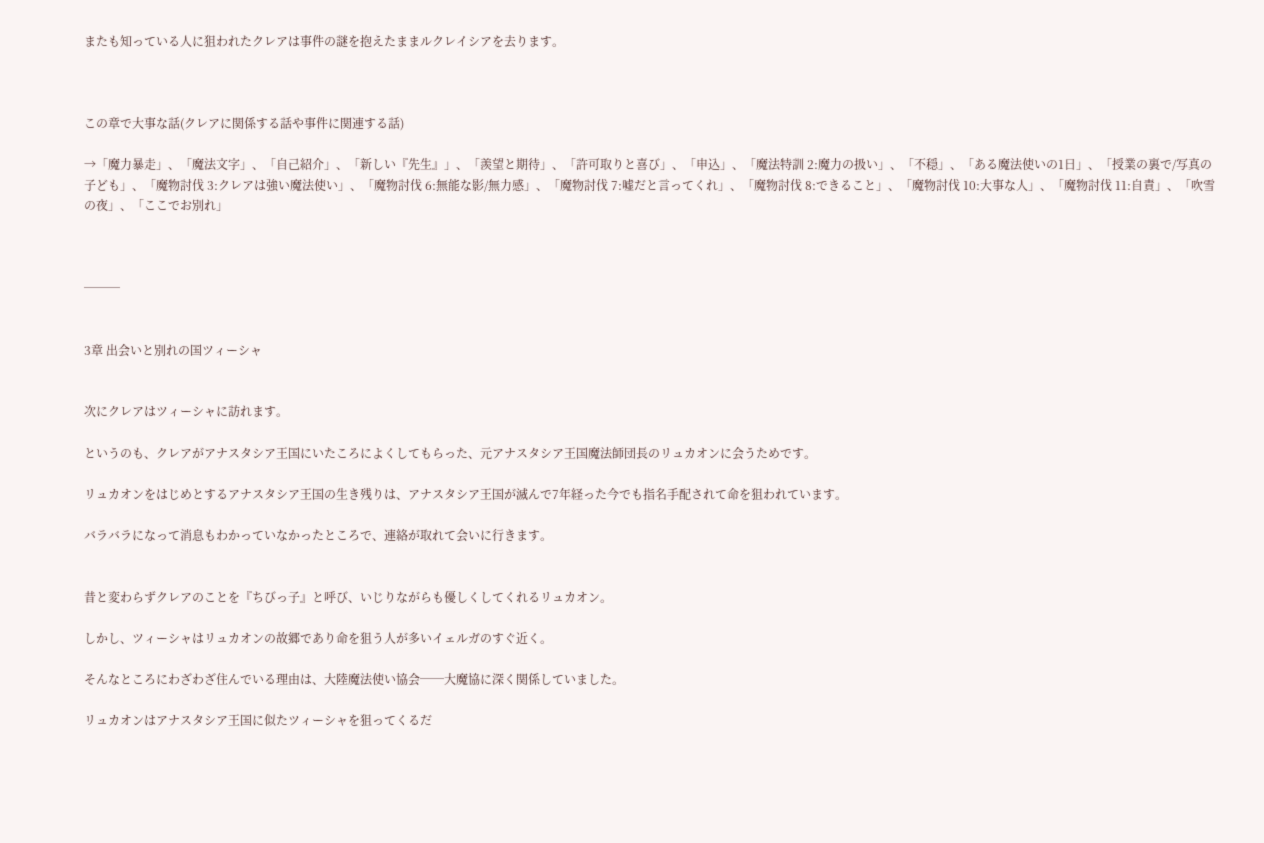またも知っている人に狙われたクレアは事件の謎を抱えたままルクレイシアを去ります。



この章で大事な話(クレアに関係する話や事件に関連する話)

→「魔力暴走」、「魔法文字」、「自己紹介」、「新しい『先生』」、「羨望と期待」、「許可取りと喜び」、「申込」、「魔法特訓 2:魔力の扱い」、「不穏」、「ある魔法使いの1日」、「授業の裏で/写真の子ども」、「魔物討伐 3:クレアは強い魔法使い」、「魔物討伐 6:無能な影/無力感」、「魔物討伐 7:嘘だと言ってくれ」、「魔物討伐 8:できること」、「魔物討伐 10:大事な人」、「魔物討伐 11:自責」、「吹雪の夜」、「ここでお別れ」



───


3章 出会いと別れの国ツィーシャ


次にクレアはツィーシャに訪れます。

というのも、クレアがアナスタシア王国にいたころによくしてもらった、元アナスタシア王国魔法師団長のリュカオンに会うためです。

リュカオンをはじめとするアナスタシア王国の生き残りは、アナスタシア王国が滅んで7年経った今でも指名手配されて命を狙われています。

バラバラになって消息もわかっていなかったところで、連絡が取れて会いに行きます。


昔と変わらずクレアのことを『ちびっ子』と呼び、いじりながらも優しくしてくれるリュカオン。

しかし、ツィーシャはリュカオンの故郷であり命を狙う人が多いイェルガのすぐ近く。

そんなところにわざわざ住んでいる理由は、大陸魔法使い協会──大魔協に深く関係していました。

リュカオンはアナスタシア王国に似たツィーシャを狙ってくるだ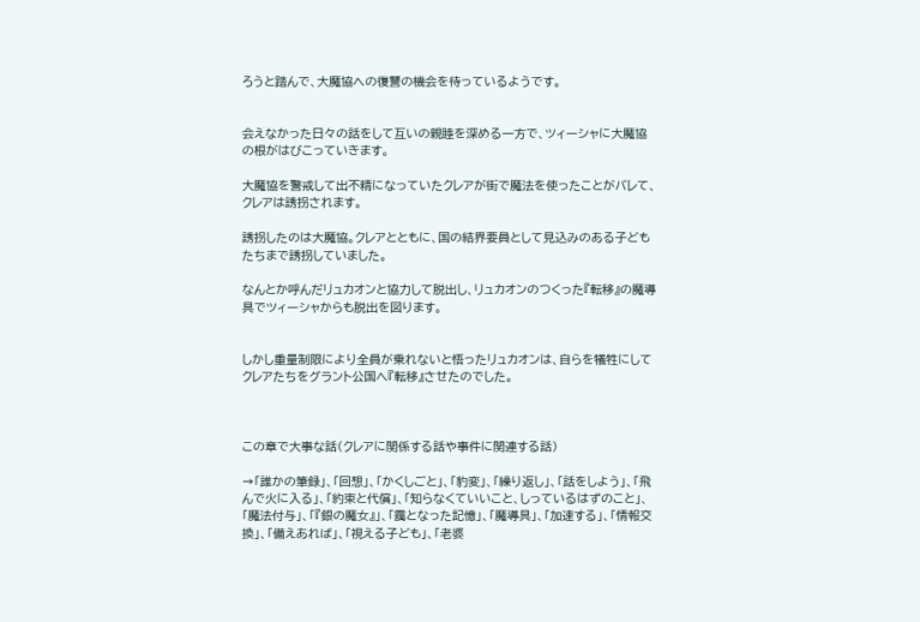ろうと踏んで、大魔協への復讐の機会を待っているようです。


会えなかった日々の話をして互いの親睦を深める一方で、ツィーシャに大魔協の根がはびこっていきます。

大魔協を警戒して出不精になっていたクレアが街で魔法を使ったことがバレて、クレアは誘拐されます。

誘拐したのは大魔協。クレアとともに、国の結界要員として見込みのある子どもたちまで誘拐していました。

なんとか呼んだリュカオンと協力して脱出し、リュカオンのつくった『転移』の魔導具でツィーシャからも脱出を図ります。


しかし重量制限により全員が乗れないと悟ったリュカオンは、自らを犠牲にしてクレアたちをグラント公国へ『転移』させたのでした。



この章で大事な話(クレアに関係する話や事件に関連する話)

→「誰かの筆録」、「回想」、「かくしごと」、「豹変」、「繰り返し」、「話をしよう」、「飛んで火に入る」、「約束と代償」、「知らなくていいこと、しっているはずのこと」、「魔法付与」、「『銀の魔女』」、「靄となった記憶」、「魔導具」、「加速する」、「情報交換」、「備えあれば」、「視える子ども」、「老婆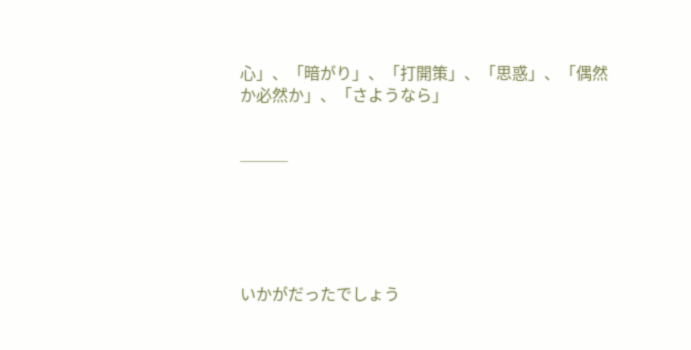心」、「暗がり」、「打開策」、「思惑」、「偶然か必然か」、「さようなら」


───





いかがだったでしょう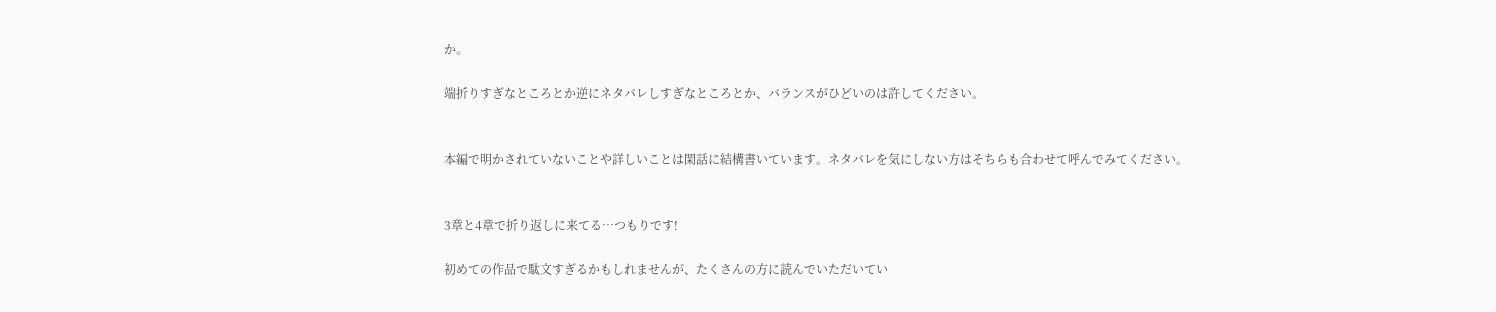か。

端折りすぎなところとか逆にネタバレしすぎなところとか、バランスがひどいのは許してください。


本編で明かされていないことや詳しいことは閑話に結構書いています。ネタバレを気にしない方はそちらも合わせて呼んでみてください。


3章と4章で折り返しに来てる…つもりです!

初めての作品で駄文すぎるかもしれませんが、たくさんの方に読んでいただいてい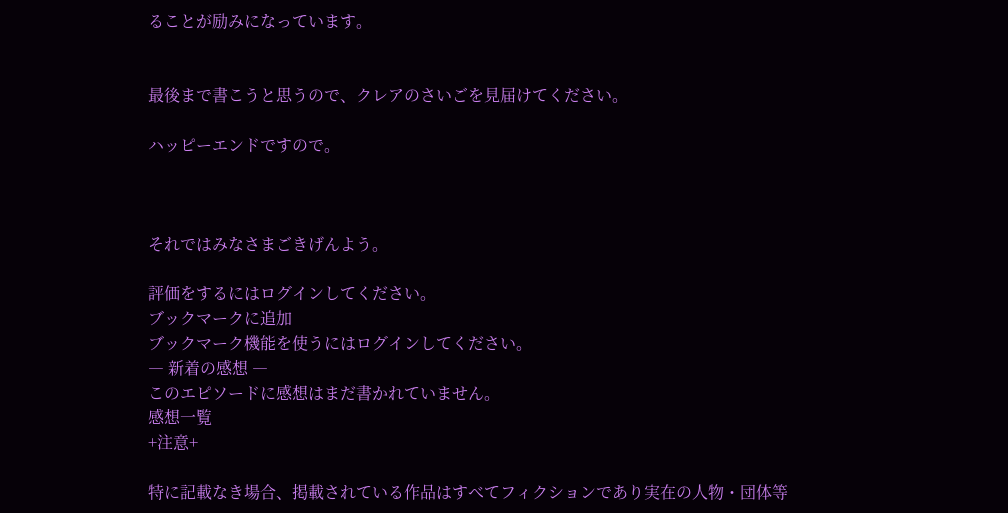ることが励みになっています。


最後まで書こうと思うので、クレアのさいごを見届けてください。

ハッピーエンドですので。



それではみなさまごきげんよう。

評価をするにはログインしてください。
ブックマークに追加
ブックマーク機能を使うにはログインしてください。
― 新着の感想 ―
このエピソードに感想はまだ書かれていません。
感想一覧
+注意+

特に記載なき場合、掲載されている作品はすべてフィクションであり実在の人物・団体等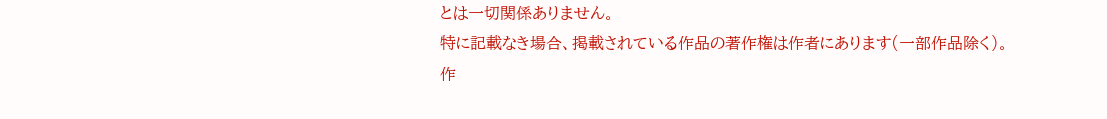とは一切関係ありません。
特に記載なき場合、掲載されている作品の著作権は作者にあります(一部作品除く)。
作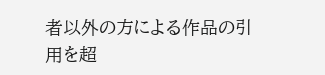者以外の方による作品の引用を超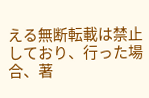える無断転載は禁止しており、行った場合、著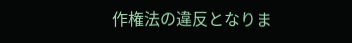作権法の違反となりま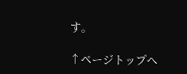す。

↑ページトップへ